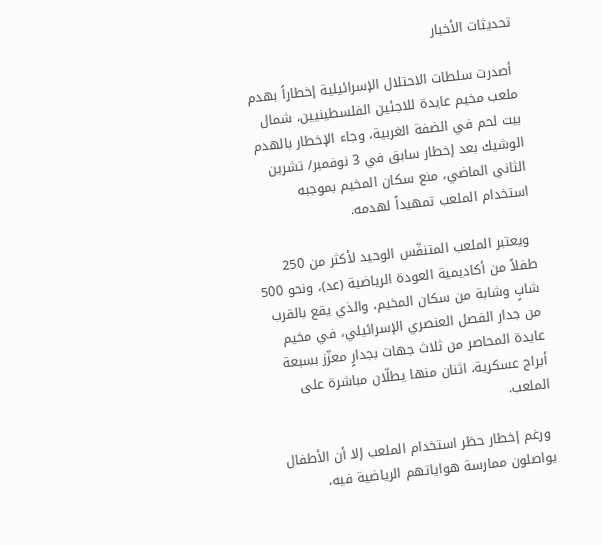تحديثات الأخبار

 أصدرت سلطات الاحتلال الإسرائيلية إخطاراً بهدم ملعب مخيم عايدة للاجئين الفلسطينيين، شمال بيت لحم في الضفة الغربية، وجاء الإخطار بالهدم الوشيك بعد إخطار سابق في 3 نوفمبر/ تشرين الثاني الماضي، منع سكان المخيم بموجبه استخدام الملعب تمهيداً لهدمه.

 ويعتبر الملعب المتنفّس الوحيد لأكثر من 250 طفلاً من أكاديمية العودة الرياضية (عد)، ونحو 500 شابٍ وشابة من سكان المخيم، والذي يقع بالقرب من جدار الفصل العنصري الإسرائيلي، في مخيم عايدة المحاصر من ثلاث جهات بجدارٍ معزّز بسبعة أبراج عسكرية، اثنان منها يطلّان مباشرة على الملعب.

 ورغم إخطار حظر استخدام الملعب إلا أن الأطفال يواصلون ممارسة هواياتهم الرياضية فيه،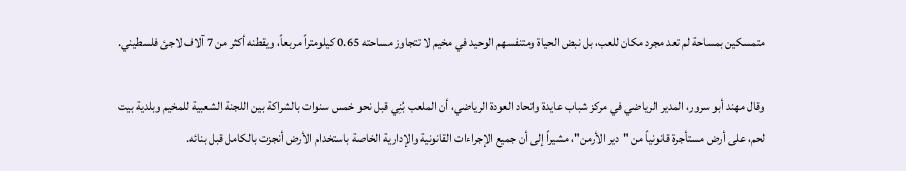متمسكين بمساحة لم تعد مجرد مكان للعب، بل نبض الحياة ومتنفسهم الوحيد في مخيم لا تتجاوز مساحته 0.65 كيلومتراً مربعاً، ويقطنه أكثر من 7 آلاف لاجئ فلسطيني.

وقال مهند أبو سرور، المدير الرياضي في مركز شباب عايدة واتحاد العودة الرياضي، أن الملعب بُنِي قبل نحو خمس سنوات بالشراكة بين اللجنة الشعبية للمخيم وبلدية بيت لحم، على أرض مستأجرة قانونياً من "دير الأرمن"، مشيراً إلى أن جميع الإجراءات القانونية والإدارية الخاصة باستخدام الأرض أنجزت بالكامل قبل بنائه.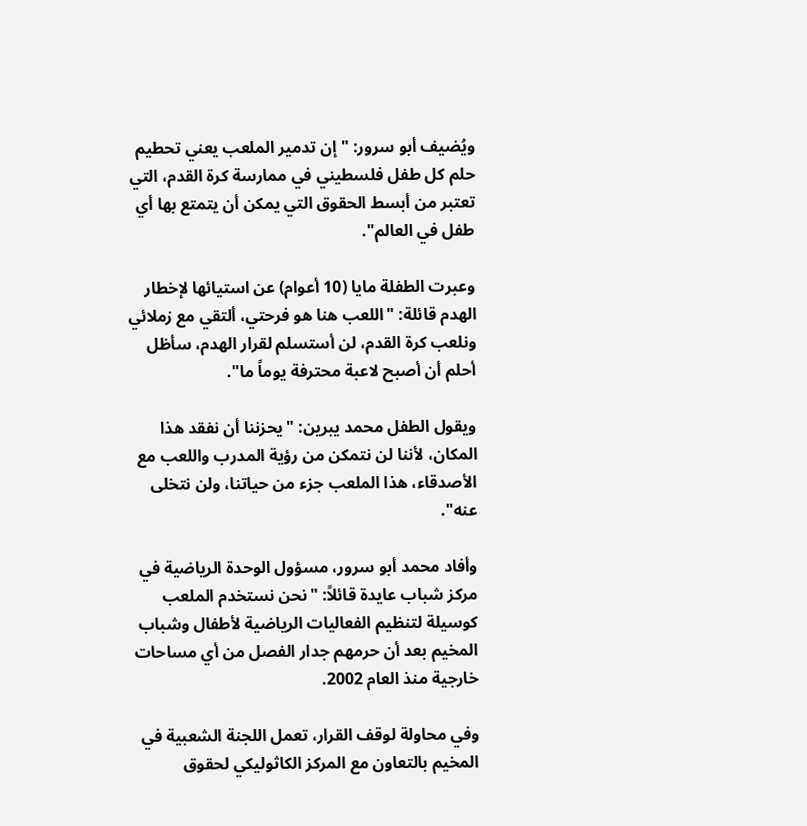ويُضيف أبو سرور: " إن تدمير الملعب يعني تحطيم حلم كل طفل فلسطيني في ممارسة كرة القدم، التي تعتبر من أبسط الحقوق التي يمكن أن يتمتع بها أي طفل في العالم".

وعبرت الطفلة مايا (10 أعوام) عن استيائها لإخطار الهدم قائلة: "اللعب هنا هو فرحتي، ألتقي مع زملائي ونلعب كرة القدم، لن أستسلم لقرار الهدم، سأظل أحلم أن أصبح لاعبة محترفة يوماً ما".

ويقول الطفل محمد يبرين: "يحزننا أن نفقد هذا المكان، لأننا لن نتمكن من رؤية المدرب واللعب مع الأصدقاء، هذا الملعب جزء من حياتنا، ولن نتخلى عنه".

وأفاد محمد أبو سرور، مسؤول الوحدة الرياضية في مركز شباب عايدة قائلاً: "نحن نستخدم الملعب كوسيلة لتنظيم الفعاليات الرياضية لأطفال وشباب المخيم بعد أن حرمهم جدار الفصل من أي مساحات خارجية منذ العام 2002.

وفي محاولة لوقف القرار، تعمل اللجنة الشعبية في المخيم بالتعاون مع المركز الكاثوليكي لحقوق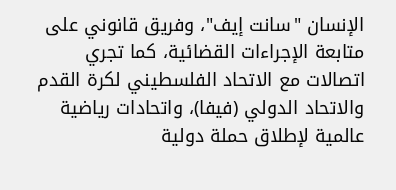الإنسان "سانت إيف"، وفريق قانوني على متابعة الإجراءات القضائية، كما تجري اتصالات مع الاتحاد الفلسطيني لكرة القدم والاتحاد الدولي (فيفا)، واتحادات رياضية عالمية لإطلاق حملة دولية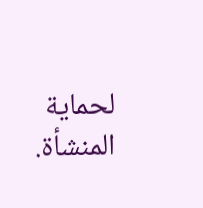لحماية المنشأة.